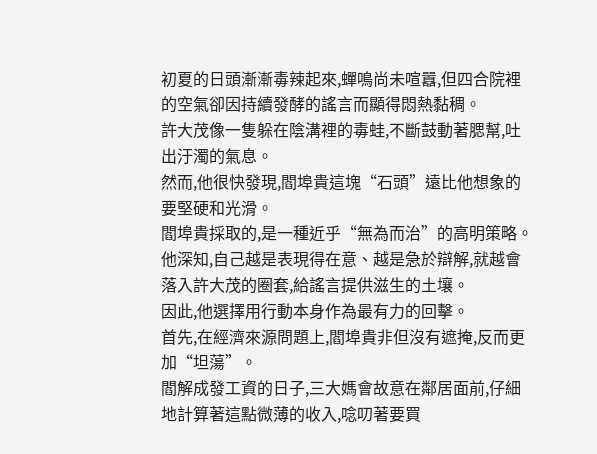初夏的日頭漸漸毒辣起來,蟬鳴尚未喧囂,但四合院裡的空氣卻因持續發酵的謠言而顯得悶熱黏稠。
許大茂像一隻躲在陰溝裡的毒蛙,不斷鼓動著腮幫,吐出汙濁的氣息。
然而,他很快發現,閻埠貴這塊“石頭”遠比他想象的要堅硬和光滑。
閻埠貴採取的,是一種近乎“無為而治”的高明策略。
他深知,自己越是表現得在意、越是急於辯解,就越會落入許大茂的圈套,給謠言提供滋生的土壤。
因此,他選擇用行動本身作為最有力的回擊。
首先,在經濟來源問題上,閻埠貴非但沒有遮掩,反而更加“坦蕩”。
閻解成發工資的日子,三大媽會故意在鄰居面前,仔細地計算著這點微薄的收入,唸叨著要買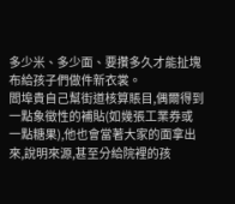多少米、多少面、要攢多久才能扯塊布給孩子們做件新衣裳。
閻埠貴自己幫街道核算賬目,偶爾得到一點象徵性的補貼(如幾張工業券或一點糖果),他也會當著大家的面拿出來,說明來源,甚至分給院裡的孩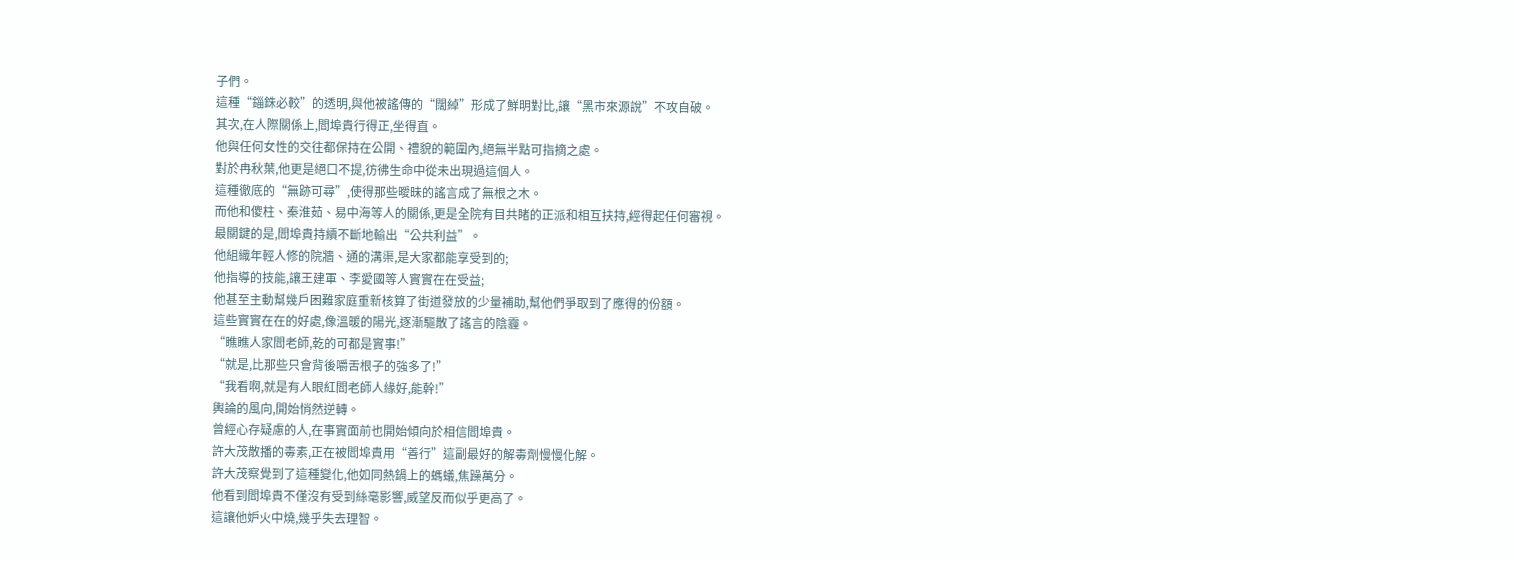子們。
這種“錙銖必較”的透明,與他被謠傳的“闊綽”形成了鮮明對比,讓“黑市來源說”不攻自破。
其次,在人際關係上,閻埠貴行得正,坐得直。
他與任何女性的交往都保持在公開、禮貌的範圍內,絕無半點可指摘之處。
對於冉秋葉,他更是絕口不提,彷彿生命中從未出現過這個人。
這種徹底的“無跡可尋”,使得那些曖昧的謠言成了無根之木。
而他和傻柱、秦淮茹、易中海等人的關係,更是全院有目共睹的正派和相互扶持,經得起任何審視。
最關鍵的是,閻埠貴持續不斷地輸出“公共利益”。
他組織年輕人修的院牆、通的溝渠,是大家都能享受到的;
他指導的技能,讓王建軍、李愛國等人實實在在受益;
他甚至主動幫幾戶困難家庭重新核算了街道發放的少量補助,幫他們爭取到了應得的份額。
這些實實在在的好處,像溫暖的陽光,逐漸驅散了謠言的陰霾。
“瞧瞧人家閻老師,乾的可都是實事!”
“就是,比那些只會背後嚼舌根子的強多了!”
“我看啊,就是有人眼紅閻老師人緣好,能幹!”
輿論的風向,開始悄然逆轉。
曾經心存疑慮的人,在事實面前也開始傾向於相信閻埠貴。
許大茂散播的毒素,正在被閻埠貴用“善行”這副最好的解毒劑慢慢化解。
許大茂察覺到了這種變化,他如同熱鍋上的螞蟻,焦躁萬分。
他看到閻埠貴不僅沒有受到絲毫影響,威望反而似乎更高了。
這讓他妒火中燒,幾乎失去理智。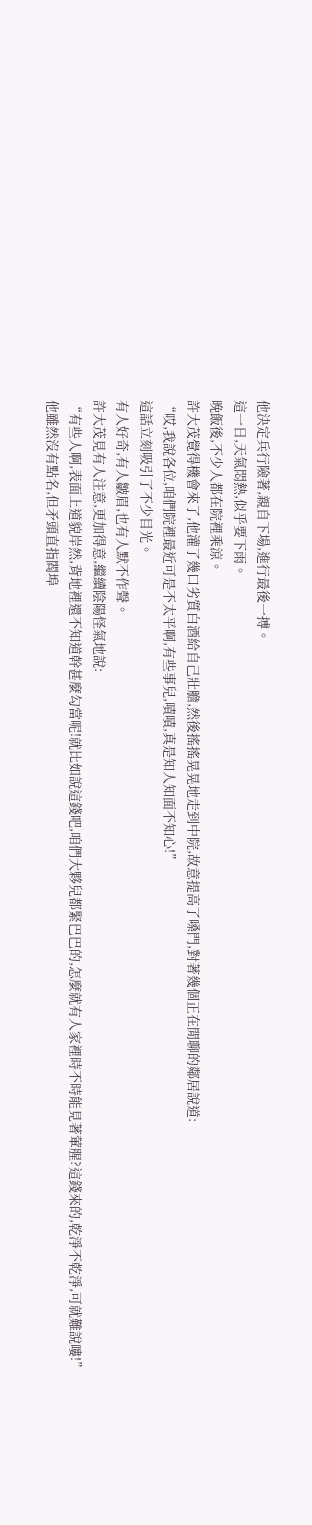他決定兵行險著,親自下場,進行最後一搏。
這一日,天氣悶熱,似乎要下雨。
晚飯後,不少人都在院裡乘涼。
許大茂覺得機會來了,他灌了幾口劣質白酒給自己壯膽,然後搖搖晃晃地走到中院,故意提高了嗓門,對著幾個正在閒聊的鄰居說道:
“哎,我說各位,咱們院裡最近可是不太平啊,有些事兒,嘖嘖,真是知人知面不知心!”
這話立刻吸引了不少目光。
有人好奇,有人皺眉,也有人默不作聲。
許大茂見有人注意,更加得意,繼續陰陽怪氣地說:
“有些人啊,表面上道貌岸然,背地裡還不知道幹甚麼勾當呢!就比如說這錢吧,咱們大夥兒都緊巴巴的,怎麼就有人家裡時不時能見著葷腥?這錢來的,乾淨不乾淨,可就難說嘍!”
他雖然沒有點名,但矛頭直指閻埠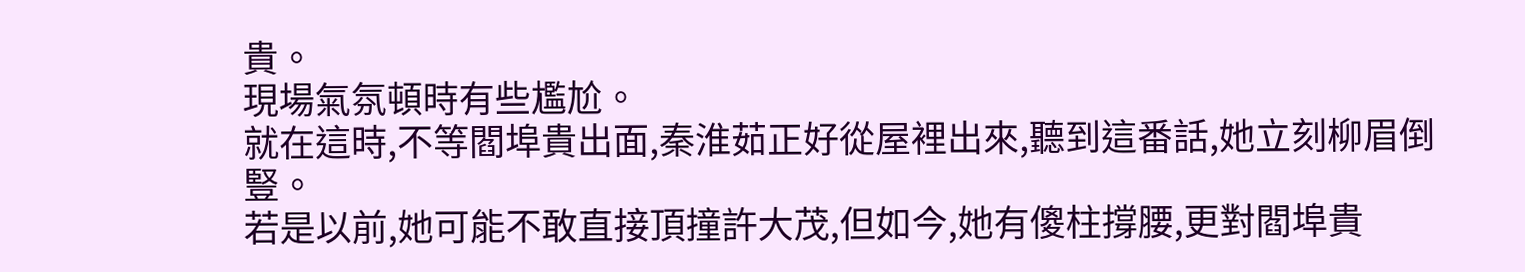貴。
現場氣氛頓時有些尷尬。
就在這時,不等閻埠貴出面,秦淮茹正好從屋裡出來,聽到這番話,她立刻柳眉倒豎。
若是以前,她可能不敢直接頂撞許大茂,但如今,她有傻柱撐腰,更對閻埠貴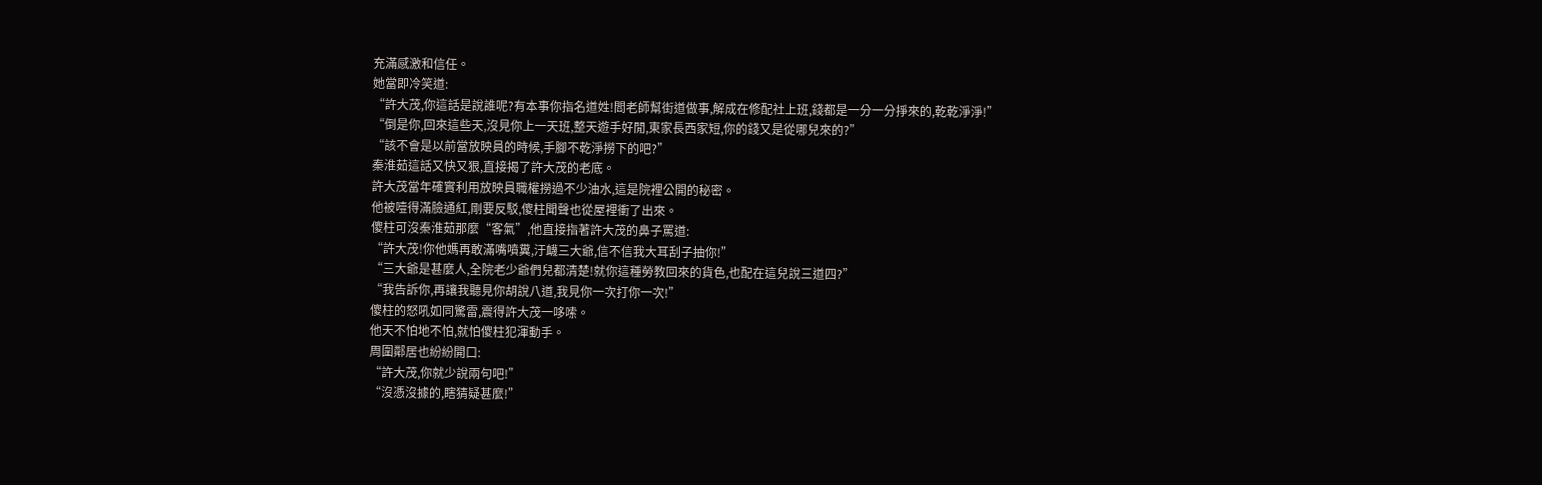充滿感激和信任。
她當即冷笑道:
“許大茂,你這話是說誰呢?有本事你指名道姓!閻老師幫街道做事,解成在修配社上班,錢都是一分一分掙來的,乾乾淨淨!”
“倒是你,回來這些天,沒見你上一天班,整天遊手好閒,東家長西家短,你的錢又是從哪兒來的?”
“該不會是以前當放映員的時候,手腳不乾淨撈下的吧?”
秦淮茹這話又快又狠,直接揭了許大茂的老底。
許大茂當年確實利用放映員職權撈過不少油水,這是院裡公開的秘密。
他被噎得滿臉通紅,剛要反駁,傻柱聞聲也從屋裡衝了出來。
傻柱可沒秦淮茹那麼“客氣”,他直接指著許大茂的鼻子罵道:
“許大茂!你他媽再敢滿嘴噴糞,汙衊三大爺,信不信我大耳刮子抽你!”
“三大爺是甚麼人,全院老少爺們兒都清楚!就你這種勞教回來的貨色,也配在這兒說三道四?”
“我告訴你,再讓我聽見你胡說八道,我見你一次打你一次!”
傻柱的怒吼如同驚雷,震得許大茂一哆嗦。
他天不怕地不怕,就怕傻柱犯渾動手。
周圍鄰居也紛紛開口:
“許大茂,你就少說兩句吧!”
“沒憑沒據的,瞎猜疑甚麼!”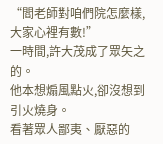“閻老師對咱們院怎麼樣,大家心裡有數!”
一時間,許大茂成了眾矢之的。
他本想煽風點火,卻沒想到引火燒身。
看著眾人鄙夷、厭惡的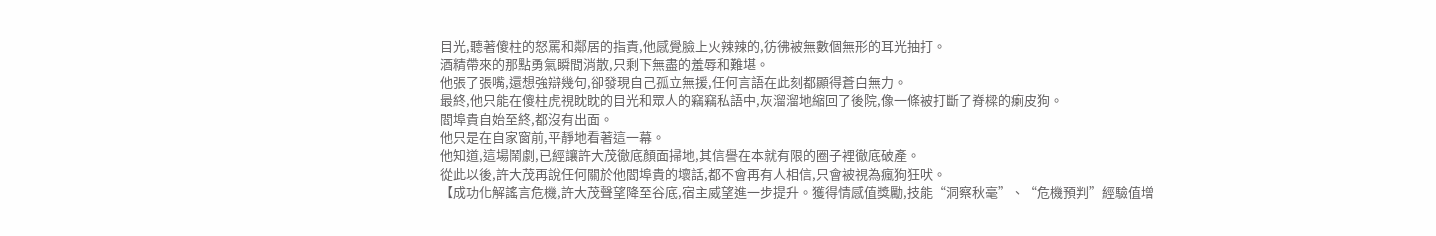目光,聽著傻柱的怒罵和鄰居的指責,他感覺臉上火辣辣的,彷彿被無數個無形的耳光抽打。
酒精帶來的那點勇氣瞬間消散,只剩下無盡的羞辱和難堪。
他張了張嘴,還想強辯幾句,卻發現自己孤立無援,任何言語在此刻都顯得蒼白無力。
最終,他只能在傻柱虎視眈眈的目光和眾人的竊竊私語中,灰溜溜地縮回了後院,像一條被打斷了脊樑的瘌皮狗。
閻埠貴自始至終,都沒有出面。
他只是在自家窗前,平靜地看著這一幕。
他知道,這場鬧劇,已經讓許大茂徹底顏面掃地,其信譽在本就有限的圈子裡徹底破產。
從此以後,許大茂再說任何關於他閻埠貴的壞話,都不會再有人相信,只會被視為瘋狗狂吠。
【成功化解謠言危機,許大茂聲望降至谷底,宿主威望進一步提升。獲得情感值獎勵,技能“洞察秋毫”、“危機預判”經驗值增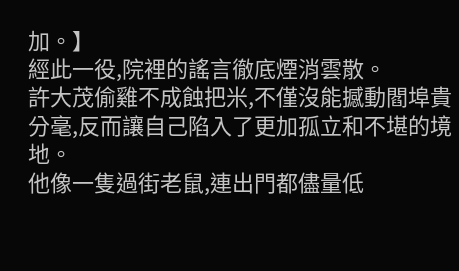加。】
經此一役,院裡的謠言徹底煙消雲散。
許大茂偷雞不成蝕把米,不僅沒能撼動閻埠貴分毫,反而讓自己陷入了更加孤立和不堪的境地。
他像一隻過街老鼠,連出門都儘量低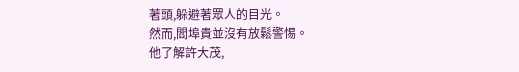著頭,躲避著眾人的目光。
然而,閻埠貴並沒有放鬆警惕。
他了解許大茂,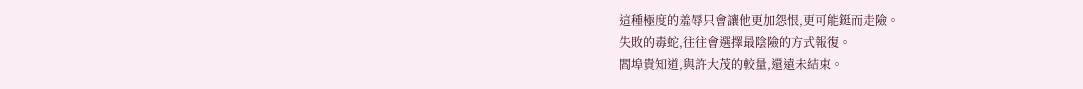這種極度的羞辱只會讓他更加怨恨,更可能鋌而走險。
失敗的毒蛇,往往會選擇最陰險的方式報復。
閻埠貴知道,與許大茂的較量,還遠未結束。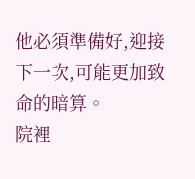他必須準備好,迎接下一次,可能更加致命的暗算。
院裡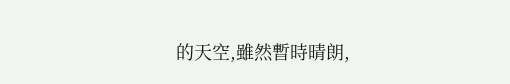的天空,雖然暫時晴朗,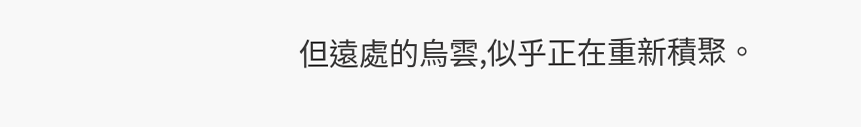但遠處的烏雲,似乎正在重新積聚。